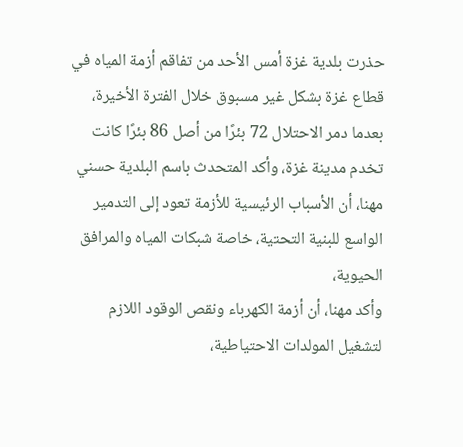حذرت بلدية غزة أمس الأحد من تفاقم أزمة المياه في قطاع غزة بشكل غير مسبوق خلال الفترة الأخيرة، بعدما دمر الاحتلال 72 بئرًا من أصل 86 بئرًا كانت تخدم مدينة غزة، وأكد المتحدث باسم البلدية حسني مهنا، أن الأسباب الرئيسية للأزمة تعود إلى التدمير الواسع للبنية التحتية، خاصة شبكات المياه والمرافق الحيوية،
وأكد مهنا، أن أزمة الكهرباء ونقص الوقود اللازم لتشغيل المولدات الاحتياطية،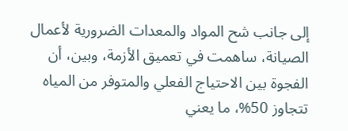إلى جانب شح المواد والمعدات الضرورية لأعمال الصيانة، ساهمت في تعميق الأزمة، وبين، أن الفجوة بين الاحتياج الفعلي والمتوفر من المياه تتجاوز 50%، ما يعني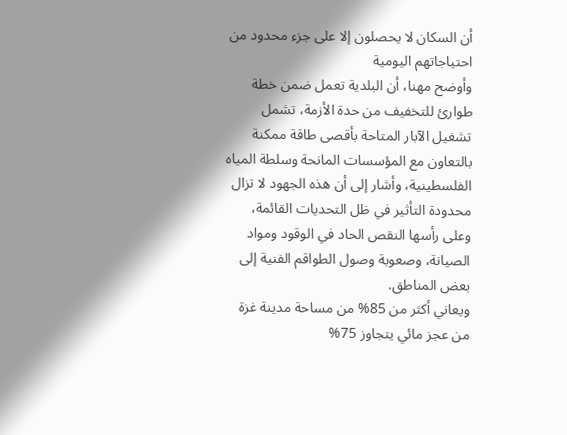أن السكان لا يحصلون إلا على جزء محدود من احتياجاتهم اليومية
وأوضح مهنا، أن البلدية تعمل ضمن خطة طوارئ للتخفيف من حدة الأزمة، تشمل تشغيل الآبار المتاحة بأقصى طاقة ممكنة بالتعاون مع المؤسسات المانحة وسلطة المياه الفلسطينية، وأشار إلى أن هذه الجهود لا تزال محدودة التأثير في ظل التحديات القائمة، وعلى رأسها النقص الحاد في الوقود ومواد الصيانة، وصعوبة وصول الطواقم الفنية إلى بعض المناطق.
ويعاني أكثر من 85% من مساحة مدينة غزة من عجز مائي يتجاوز 75%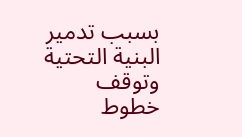بسبب تدمير البنية التحتية وتوقف خطوط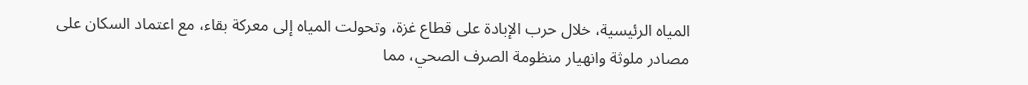المياه الرئيسية، خلال حرب الإبادة على قطاع غزة، وتحولت المياه إلى معركة بقاء، مع اعتماد السكان على مصادر ملوثة وانهيار منظومة الصرف الصحي، مما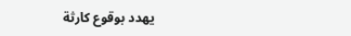يهدد بوقوع كارثة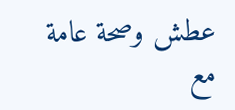عطش وصحة عامة مع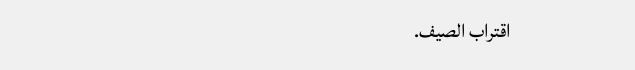اقتراب الصيف.